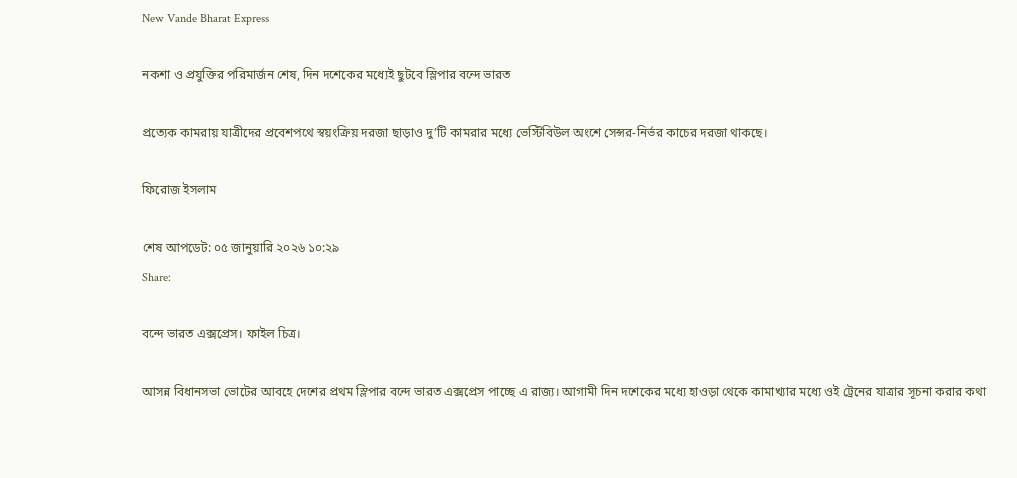New Vande Bharat Express

নকশা ও প্রযুক্তির পরিমার্জন শেষ, দিন দশেকের মধ্যেই ছুটবে স্লিপার বন্দে ভারত

প্রত্যেক কামরায় যাত্রীদের প্রবেশপথে স্বয়ংক্রিয় দরজা ছাড়াও দু’টি কামরার মধ্যে ভেস্টিবিউল অংশে সেন্সর-নির্ভর কাচের দরজা থাকছে।

ফিরোজ ইসলাম

শেষ আপডেট: ০৫ জানুয়ারি ২০২৬ ১০:২৯
Share:

বন্দে ভারত এক্সপ্রেস। ফাইল চিত্র।

আসন্ন বিধানসভা ভোটের আবহে দেশের প্রথম স্লিপার বন্দে ভারত এক্সপ্রেস পাচ্ছে এ রাজ্য। আগামী দিন দশেকের মধ্যে হাওড়া থেকে কামাখ্যার মধ্যে ওই ট্রেনের যাত্রার সূচনা করার কথা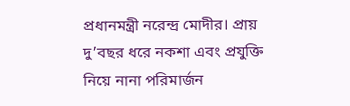প্রধানমন্ত্রী নরেন্দ্র মোদীর। প্রায় দু’বছর ধরে নকশা এবং প্রযুক্তি নিয়ে নানা পরিমার্জন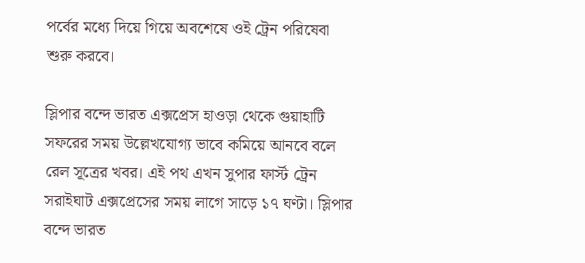পর্বের মধ্যে দিয়ে গিয়ে অবশেষে ওই ট্রেন পরিষেবা শুরু করবে।

স্লিপার বন্দে ভারত এক্সপ্রেস হাওড়া থেকে গুয়াহাটি সফরের সময় উল্লেখযোগ্য ভাবে কমিয়ে আনবে বলে রেল সূত্রের খবর। এই পথ এখন সুপার ফার্স্ট ট্রেন সরাইঘাট এক্সপ্রেসের সময় লাগে সাড়ে ১৭ ঘণ্টা। স্লিপার বন্দে ভারত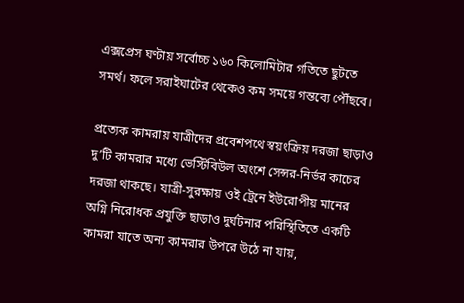এক্সপ্রেস ঘণ্টায় সর্বোচ্চ ১৬০ কিলোমিটার গতিতে ছুটতে সমর্থ। ফলে সরাইঘাটের থেকেও কম সময়ে গন্তব্যে পৌঁছবে।

প্রত্যেক কামরায় যাত্রীদের প্রবেশপথে স্বয়ংক্রিয় দরজা ছাড়াও দু’টি কামরার মধ্যে ভেস্টিবিউল অংশে সেন্সর-নির্ভর কাচের দরজা থাকছে। যাত্রী-সুরক্ষায় ওই ট্রেনে ইউরোপীয় মানের অগ্নি নিরোধক প্রযুক্তি ছাড়াও দুর্ঘটনার পরিস্থিতিতে একটি কামরা যাতে অন্য কামরার উপরে উঠে না যায়,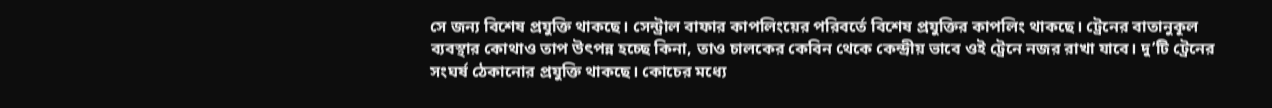সে জন্য বিশেষ প্রযুক্তি থাকছে। সেন্ট্রাল বাফার কাপলিংয়ের পরিবর্তে বিশেষ প্রযুক্তির কাপলিং থাকছে। ট্রেনের বাতানুকূল ব্যবস্থার কোথাও তাপ উৎপন্ন হচ্ছে কিনা, তাও চালকের কেবিন থেকে কেন্দ্রীয় ভাবে ওই ট্রেনে নজর রাখা যাবে। দু’টি ট্রেনের সংঘর্ষ ঠেকানোর প্রযুক্তি থাকছে। কোচের মধ্যে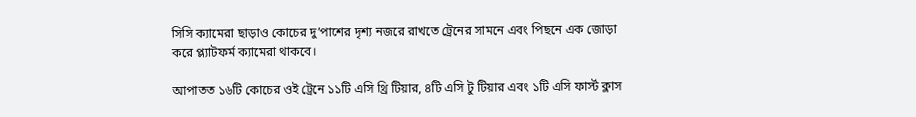সিসি ক্যামেরা ছাড়াও কোচের দু’পাশের দৃশ্য নজরে রাখতে ট্রেনের সামনে এবং পিছনে এক জোড়া করে প্ল্যাটফর্ম ক্যামেরা থাকবে।

আপাতত ১৬টি কোচের ওই ট্রেনে ১১টি এসি থ্রি টিয়ার, ৪টি এসি টু টিয়ার এবং ১টি এসি ফার্স্ট ক্লাস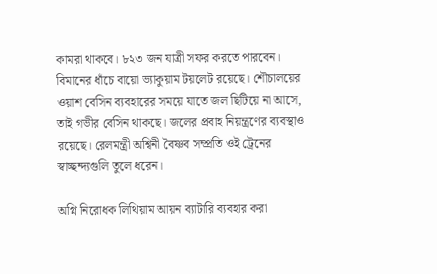কামরা থাকবে। ৮২৩ জন যাত্রী সফর করতে পারবেন। বিমানের ধাঁচে বায়ো ভ্যাকুয়াম টয়লেট রয়েছে। শৌচালয়ের ওয়াশ বেসিন ব্যবহারের সময়ে যাতে জল ছিটিয়ে না আসে, তাই গভীর বেসিন থাকছে। জলের প্রবাহ নিয়ন্ত্রণের ব্যবস্থাও রয়েছে। রেলমন্ত্রী অশ্বিনী বৈষ্ণব সম্প্রতি ওই ট্রেনের স্বাচ্ছন্দ্যগুলি তুলে ধরেন।

অগ্নি নিরোধক লিথিয়াম আয়ন ব্যাটারি ব্যবহার করা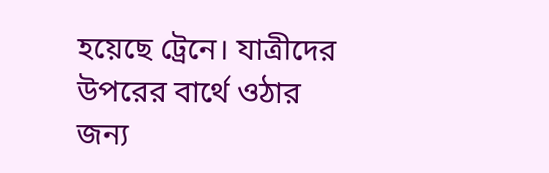হয়েছে ট্রেনে। যাত্রীদের উপরের বার্থে ওঠার জন্য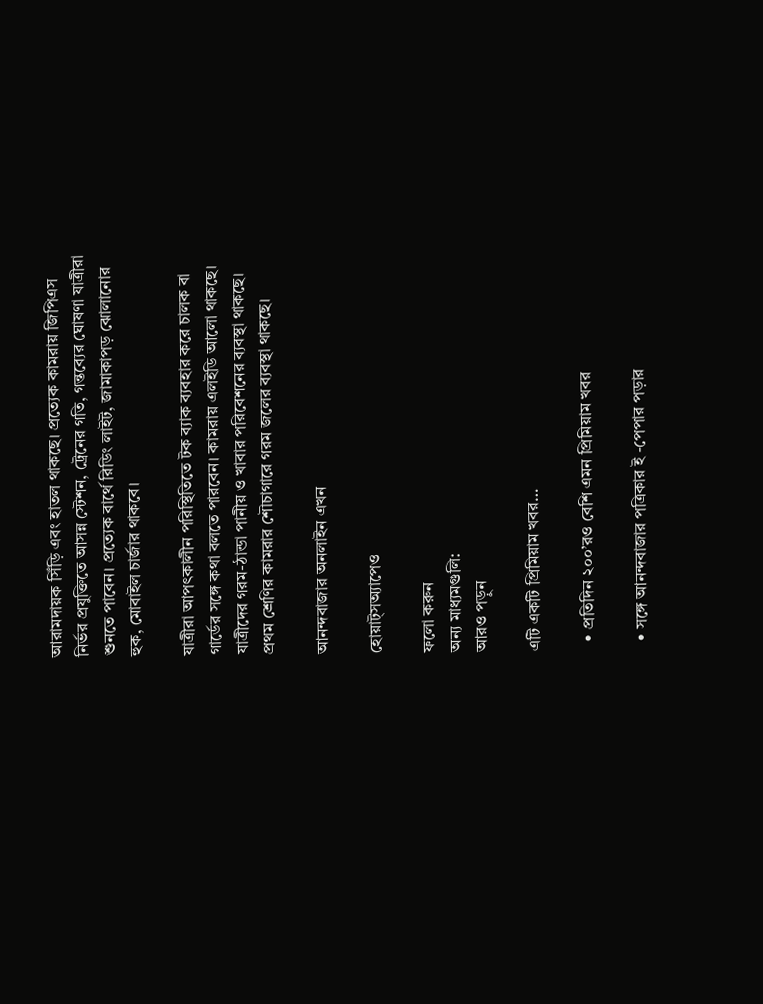আরামদায়ক সিঁড়ি এবং হাতল থাকছে। প্রত্যেক কামরায় জিপিএস নির্ভর প্রযুক্তিতে আসন্ন স্টেশন, ট্রেনের গতি, গন্তব্যের ঘোষণা যাত্রীরা শুনতে পাবেন। প্রত্যেক বার্থে রিডিং লাইট, জামাকাপড় ঝোলানোর হুক, মোবাইল চার্জার থাকবে।

যাত্রীরা আপৎকালীন পরিস্থিতিতে টক ব্যাক ব্যবহার করে চালক বা গার্ডের সঙ্গে কথা বলতে পারবেন। কামরায় এলইডি আলো থাকছে। যাত্রীদের গরম-ঠান্ডা পানীয় ও খাবার পরিবেশনের ব্যবস্থা থাকছে। প্রথম শ্রেণির কামরার শৌচাগারে গরম জলের ব্যবস্থা থাকছে।

আনন্দবাজার অনলাইন এখন

হোয়াট্‌সঅ্যাপেও

ফলো করুন
অন্য মাধ্যমগুলি:
আরও পড়ুন

এটি একটি প্রিমিয়াম খবর…

  • প্রতিদিন ২০০’রও বেশি এমন প্রিমিয়াম খবর

  • সঙ্গে আনন্দবাজার পত্রিকার ই -পেপার পড়ার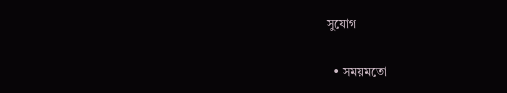সুযোগ

  • সময়মতো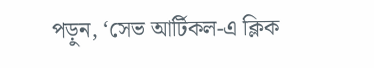পড়ুন, ‘সেভ আর্টিকল-এ ক্লিক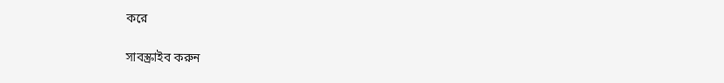করে

সাবস্ক্রাইব করুন